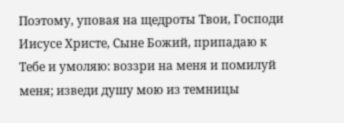Поэтому, уповая на щедроты Твои, Господи Иисусе Христе, Сыне Божий, припадаю к Тебе и умоляю: воззри на меня и помилуй меня; изведи душу мою из темницы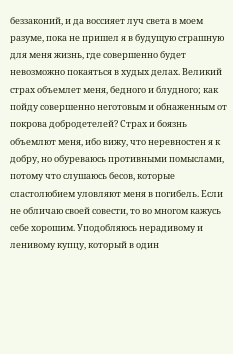беззаконий, и да воссияет луч света в моем разуме, пока не пришел я в будущую страшную для меня жизнь, где совершенно будет невозможно покаяться в худых делах. Великий страх объемлет меня, бедного и блудного; как пойду совершенно неготовым и обнаженным от покрова добродетелей? Страх и боязнь объемлют меня, ибо вижу, что неревностен я к добру, но обуреваюсь противными помыслами, потому что слушаюсь бесов, которые сластолюбием уловляют меня в погибель. Если не обличаю своей совести, то во многом кажусь себе хорошим. Уподобляюсь нерадивому и ленивому купцу, который в один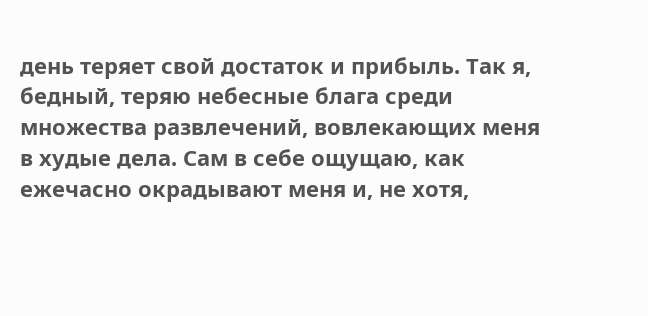день теряет свой достаток и прибыль. Так я, бедный, теряю небесные блага среди множества развлечений, вовлекающих меня в худые дела. Сам в себе ощущаю, как ежечасно окрадывают меня и, не хотя,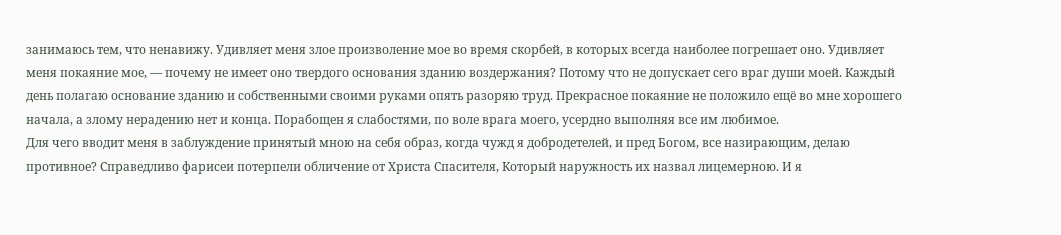занимаюсь тем, что ненавижу. Удивляет меня злое произволение мое во время скорбей, в которых всегда наиболее погрешает оно. Удивляет меня покаяние мое, — почему не имеет оно твердого основания зданию воздержания? Потому что не допускает сего враг души моей. Каждый день полагаю основание зданию и собственными своими руками опять разоряю труд. Прекрасное покаяние не положило ещё во мне хорошего начала, а злому нерадению нет и конца. Порабощен я слабостями, по воле врага моего, усердно выполняя все им любимое.
Для чего вводит меня в заблуждение принятый мною на себя образ, когда чужд я добродетелей, и пред Богом, все назирающим, делаю противное? Справедливо фарисеи потерпели обличение от Христа Спасителя, Который наружность их назвал лицемерною. И я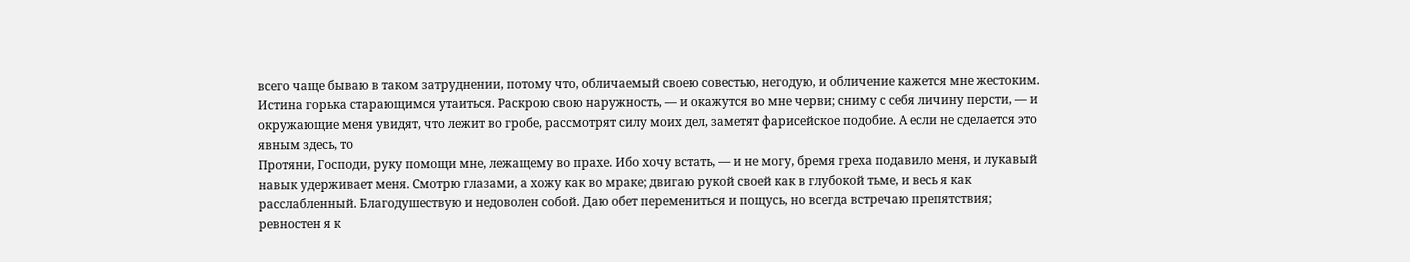всего чаще бываю в таком затруднении, потому что, обличаемый своею совестью, негодую, и обличение кажется мне жестоким. Истина горька старающимся утаиться. Раскрою свою наружность, — и окажутся во мне черви; сниму с себя личину персти, — и окружающие меня увидят, что лежит во гробе, рассмотрят силу моих дел, заметят фарисейское подобие. А если не сделается это явным здесь, то
Протяни, Господи, руку помощи мне, лежащему во прахе. Ибо хочу встать, — и не могу, бремя греха подавило меня, и лукавый навык удерживает меня. Смотрю глазами, а хожу как во мраке; двигаю рукой своей как в глубокой тьме, и весь я как расслабленный. Благодушествую и недоволен собой. Даю обет перемениться и пощусь, но всегда встречаю препятствия; ревностен я к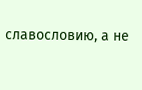славословию, а не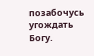позабочусь угождать Богу.